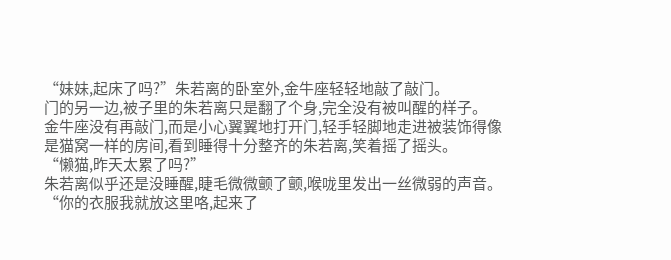“妹妹,起床了吗?”朱若离的卧室外,金牛座轻轻地敲了敲门。
门的另一边,被子里的朱若离只是翻了个身,完全没有被叫醒的样子。
金牛座没有再敲门,而是小心翼翼地打开门,轻手轻脚地走进被装饰得像是猫窝一样的房间,看到睡得十分整齐的朱若离,笑着摇了摇头。
“懒猫,昨天太累了吗?”
朱若离似乎还是没睡醒,睫毛微微颤了颤,喉咙里发出一丝微弱的声音。
“你的衣服我就放这里咯,起来了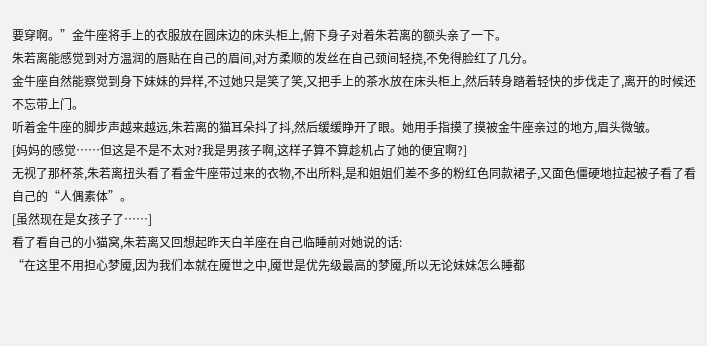要穿啊。”金牛座将手上的衣服放在圆床边的床头柜上,俯下身子对着朱若离的额头亲了一下。
朱若离能感觉到对方温润的唇贴在自己的眉间,对方柔顺的发丝在自己颈间轻挠,不免得脸红了几分。
金牛座自然能察觉到身下妹妹的异样,不过她只是笑了笑,又把手上的茶水放在床头柜上,然后转身踏着轻快的步伐走了,离开的时候还不忘带上门。
听着金牛座的脚步声越来越远,朱若离的猫耳朵抖了抖,然后缓缓睁开了眼。她用手指摸了摸被金牛座亲过的地方,眉头微皱。
[妈妈的感觉……但这是不是不太对?我是男孩子啊,这样子算不算趁机占了她的便宜啊?]
无视了那杯茶,朱若离扭头看了看金牛座带过来的衣物,不出所料,是和姐姐们差不多的粉红色同款裙子,又面色僵硬地拉起被子看了看自己的“人偶素体”。
[虽然现在是女孩子了……]
看了看自己的小猫窝,朱若离又回想起昨天白羊座在自己临睡前对她说的话:
“在这里不用担心梦魇,因为我们本就在魇世之中,魇世是优先级最高的梦魇,所以无论妹妹怎么睡都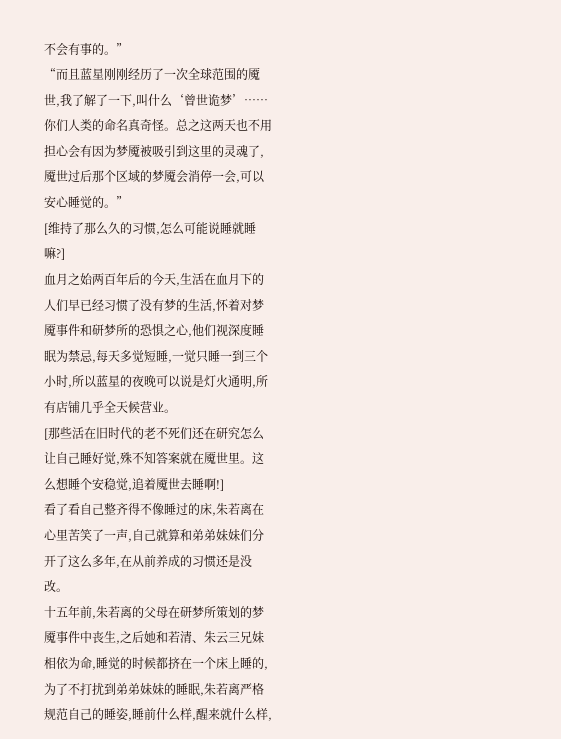不会有事的。”
“而且蓝星刚刚经历了一次全球范围的魇世,我了解了一下,叫什么‘曾世诡梦’……你们人类的命名真奇怪。总之这两天也不用担心会有因为梦魇被吸引到这里的灵魂了,魇世过后那个区域的梦魇会消停一会,可以安心睡觉的。”
[维持了那么久的习惯,怎么可能说睡就睡嘛?]
血月之始两百年后的今天,生活在血月下的人们早已经习惯了没有梦的生活,怀着对梦魇事件和研梦所的恐惧之心,他们视深度睡眠为禁忌,每天多觉短睡,一觉只睡一到三个小时,所以蓝星的夜晚可以说是灯火通明,所有店铺几乎全天候营业。
[那些活在旧时代的老不死们还在研究怎么让自己睡好觉,殊不知答案就在魇世里。这么想睡个安稳觉,追着魇世去睡啊!]
看了看自己整齐得不像睡过的床,朱若离在心里苦笑了一声,自己就算和弟弟妹妹们分开了这么多年,在从前养成的习惯还是没改。
十五年前,朱若离的父母在研梦所策划的梦魇事件中丧生,之后她和若清、朱云三兄妹相依为命,睡觉的时候都挤在一个床上睡的,为了不打扰到弟弟妹妹的睡眠,朱若离严格规范自己的睡姿,睡前什么样,醒来就什么样,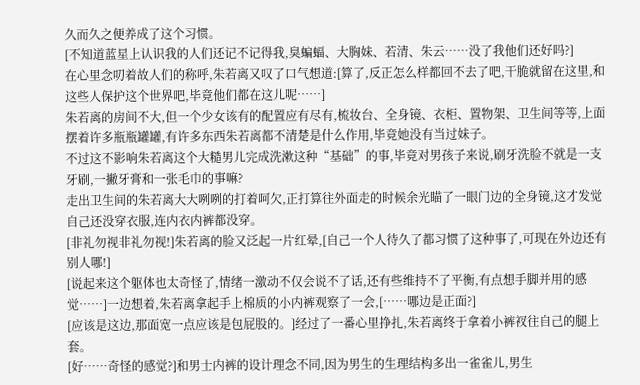久而久之便养成了这个习惯。
[不知道蓝星上认识我的人们还记不记得我,臭蝙蝠、大胸妹、若清、朱云……没了我他们还好吗?]
在心里念叨着故人们的称呼,朱若离又叹了口气想道:[算了,反正怎么样都回不去了吧,干脆就留在这里,和这些人保护这个世界吧,毕竟他们都在这儿呢……]
朱若离的房间不大,但一个少女该有的配置应有尽有,梳妆台、全身镜、衣柜、置物架、卫生间等等,上面摆着许多瓶瓶罐罐,有许多东西朱若离都不清楚是什么作用,毕竟她没有当过妹子。
不过这不影响朱若离这个大糙男儿完成洗漱这种“基础”的事,毕竟对男孩子来说,刷牙洗脸不就是一支牙刷,一撇牙膏和一张毛巾的事嘛?
走出卫生间的朱若离大大咧咧的打着呵欠,正打算往外面走的时候余光瞄了一眼门边的全身镜,这才发觉自己还没穿衣服,连内衣内裤都没穿。
[非礼勿视非礼勿视!]朱若离的脸又泛起一片红晕,[自己一个人待久了都习惯了这种事了,可现在外边还有别人哪!]
[说起来这个躯体也太奇怪了,情绪一激动不仅会说不了话,还有些维持不了平衡,有点想手脚并用的感觉……]一边想着,朱若离拿起手上棉质的小内裤观察了一会,[……哪边是正面?]
[应该是这边,那面宽一点应该是包屁股的。]经过了一番心里挣扎,朱若离终于拿着小裤衩往自己的腿上套。
[好……奇怪的感觉?]和男士内裤的设计理念不同,因为男生的生理结构多出一雀雀儿,男生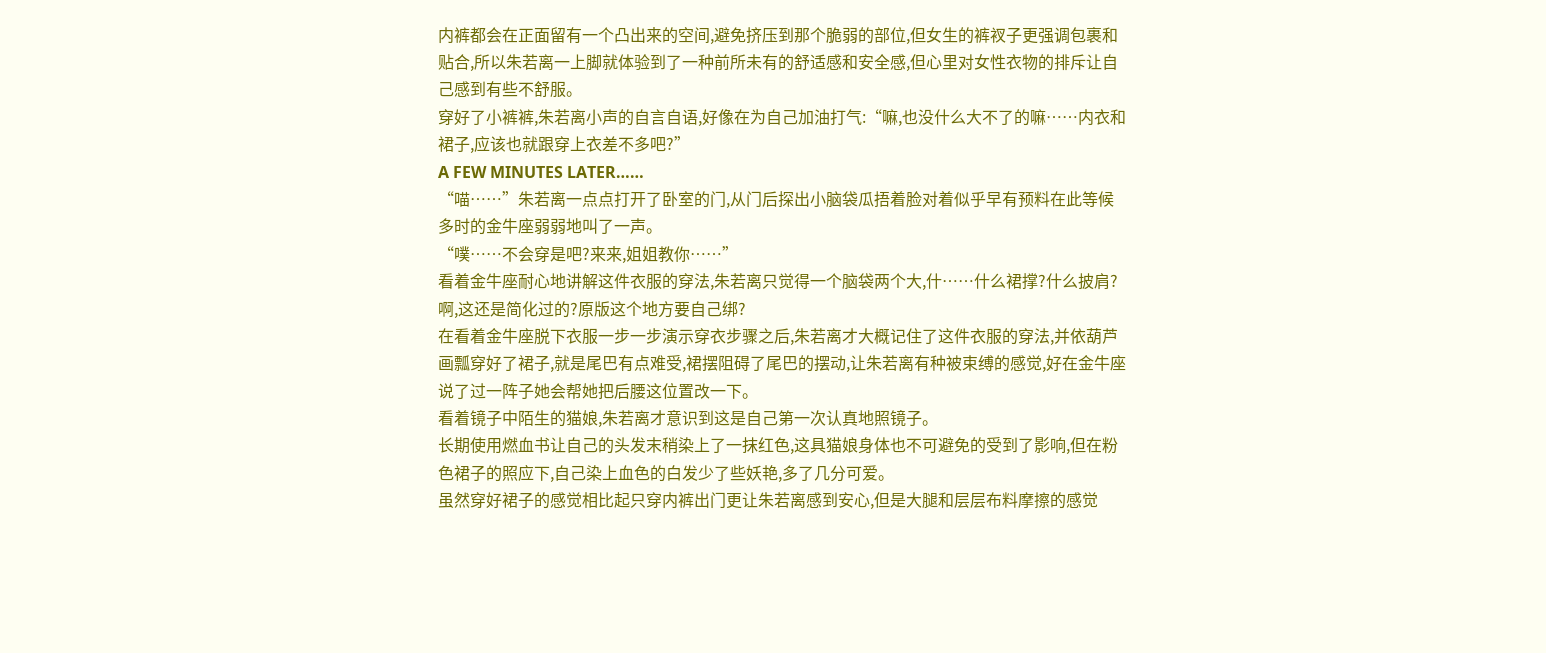内裤都会在正面留有一个凸出来的空间,避免挤压到那个脆弱的部位,但女生的裤衩子更强调包裹和贴合,所以朱若离一上脚就体验到了一种前所未有的舒适感和安全感,但心里对女性衣物的排斥让自己感到有些不舒服。
穿好了小裤裤,朱若离小声的自言自语,好像在为自己加油打气:“嘛,也没什么大不了的嘛……内衣和裙子,应该也就跟穿上衣差不多吧?”
A FEW MINUTES LATER……
“喵……”朱若离一点点打开了卧室的门,从门后探出小脑袋瓜捂着脸对着似乎早有预料在此等候多时的金牛座弱弱地叫了一声。
“噗……不会穿是吧?来来,姐姐教你……”
看着金牛座耐心地讲解这件衣服的穿法,朱若离只觉得一个脑袋两个大,什……什么裙撑?什么披肩?啊,这还是简化过的?原版这个地方要自己绑?
在看着金牛座脱下衣服一步一步演示穿衣步骤之后,朱若离才大概记住了这件衣服的穿法,并依葫芦画瓢穿好了裙子,就是尾巴有点难受,裙摆阻碍了尾巴的摆动,让朱若离有种被束缚的感觉,好在金牛座说了过一阵子她会帮她把后腰这位置改一下。
看着镜子中陌生的猫娘,朱若离才意识到这是自己第一次认真地照镜子。
长期使用燃血书让自己的头发末稍染上了一抹红色,这具猫娘身体也不可避免的受到了影响,但在粉色裙子的照应下,自己染上血色的白发少了些妖艳,多了几分可爱。
虽然穿好裙子的感觉相比起只穿内裤出门更让朱若离感到安心,但是大腿和层层布料摩擦的感觉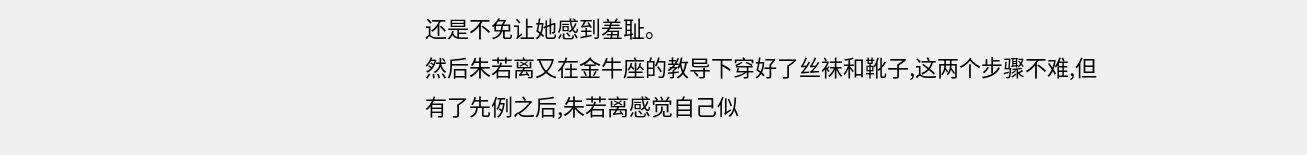还是不免让她感到羞耻。
然后朱若离又在金牛座的教导下穿好了丝袜和靴子,这两个步骤不难,但有了先例之后,朱若离感觉自己似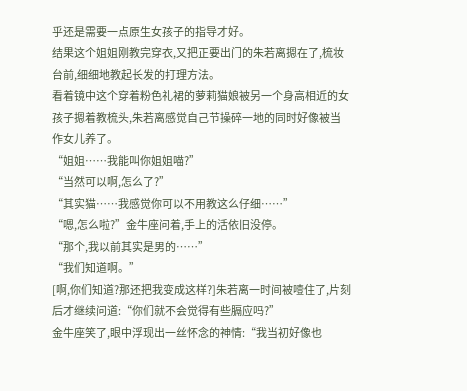乎还是需要一点原生女孩子的指导才好。
结果这个姐姐刚教完穿衣,又把正要出门的朱若离摁在了,梳妆台前,细细地教起长发的打理方法。
看着镜中这个穿着粉色礼裙的萝莉猫娘被另一个身高相近的女孩子摁着教梳头,朱若离感觉自己节操碎一地的同时好像被当作女儿养了。
“姐姐……我能叫你姐姐喵?”
“当然可以啊,怎么了?”
“其实猫……我感觉你可以不用教这么仔细……”
“嗯,怎么啦?”金牛座问着,手上的活依旧没停。
“那个,我以前其实是男的……”
“我们知道啊。”
[啊,你们知道?那还把我变成这样?]朱若离一时间被噎住了,片刻后才继续问道:“你们就不会觉得有些膈应吗?”
金牛座笑了,眼中浮现出一丝怀念的神情:“我当初好像也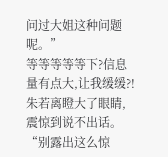问过大姐这种问题呢。”
等等等等等下?信息量有点大,让我缓缓?!
朱若离瞪大了眼睛,震惊到说不出话。
“别露出这么惊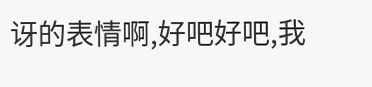讶的表情啊,好吧好吧,我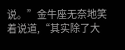说。”金牛座无奈地笑着说道,“其实除了大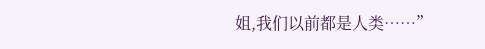姐,我们以前都是人类……”